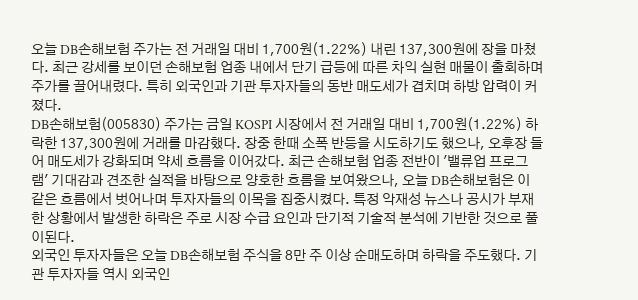오늘 DB손해보험 주가는 전 거래일 대비 1,700원(1.22%) 내린 137,300원에 장을 마쳤다. 최근 강세를 보이던 손해보험 업종 내에서 단기 급등에 따른 차익 실현 매물이 출회하며 주가를 끌어내렸다. 특히 외국인과 기관 투자자들의 동반 매도세가 겹치며 하방 압력이 커졌다.
DB손해보험(005830) 주가는 금일 KOSPI 시장에서 전 거래일 대비 1,700원(1.22%) 하락한 137,300원에 거래를 마감했다. 장중 한때 소폭 반등을 시도하기도 했으나, 오후장 들어 매도세가 강화되며 약세 흐름을 이어갔다. 최근 손해보험 업종 전반이 '밸류업 프로그램' 기대감과 견조한 실적을 바탕으로 양호한 흐름을 보여왔으나, 오늘 DB손해보험은 이 같은 흐름에서 벗어나며 투자자들의 이목을 집중시켰다. 특정 악재성 뉴스나 공시가 부재한 상황에서 발생한 하락은 주로 시장 수급 요인과 단기적 기술적 분석에 기반한 것으로 풀이된다.
외국인 투자자들은 오늘 DB손해보험 주식을 8만 주 이상 순매도하며 하락을 주도했다. 기관 투자자들 역시 외국인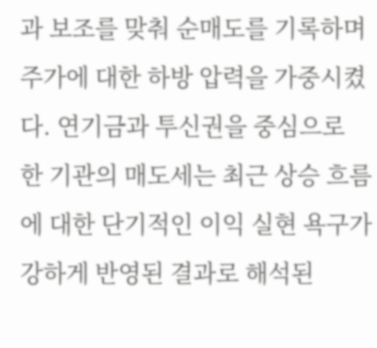과 보조를 맞춰 순매도를 기록하며 주가에 대한 하방 압력을 가중시켰다. 연기금과 투신권을 중심으로 한 기관의 매도세는 최근 상승 흐름에 대한 단기적인 이익 실현 욕구가 강하게 반영된 결과로 해석된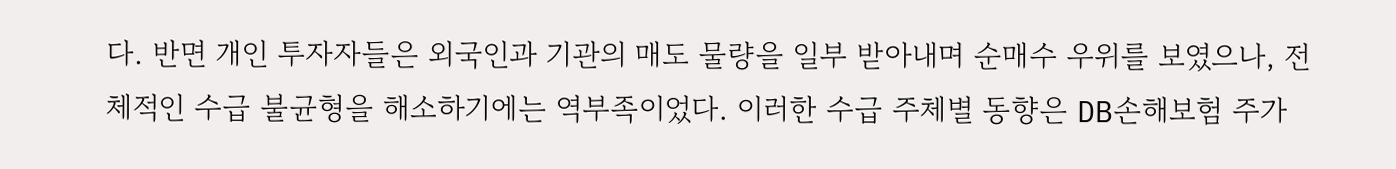다. 반면 개인 투자자들은 외국인과 기관의 매도 물량을 일부 받아내며 순매수 우위를 보였으나, 전체적인 수급 불균형을 해소하기에는 역부족이었다. 이러한 수급 주체별 동향은 DB손해보험 주가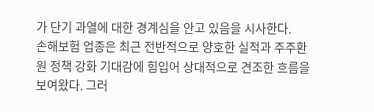가 단기 과열에 대한 경계심을 안고 있음을 시사한다.
손해보험 업종은 최근 전반적으로 양호한 실적과 주주환원 정책 강화 기대감에 힘입어 상대적으로 견조한 흐름을 보여왔다. 그러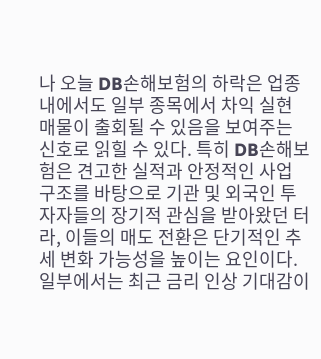나 오늘 DB손해보험의 하락은 업종 내에서도 일부 종목에서 차익 실현 매물이 출회될 수 있음을 보여주는 신호로 읽힐 수 있다. 특히 DB손해보험은 견고한 실적과 안정적인 사업 구조를 바탕으로 기관 및 외국인 투자자들의 장기적 관심을 받아왔던 터라, 이들의 매도 전환은 단기적인 추세 변화 가능성을 높이는 요인이다. 일부에서는 최근 금리 인상 기대감이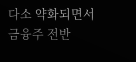다소 약화되면서 금융주 전반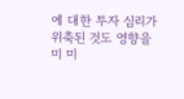에 대한 투자 심리가 위축된 것도 영향을 미 미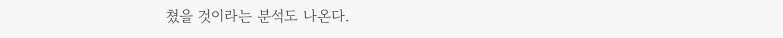쳤을 것이라는 분석도 나온다.